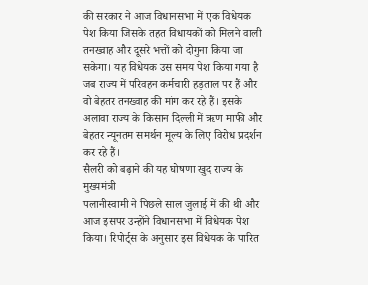की सरकार ने आज विधानसभा में एक विधेयक पेश किया जिसके तहत विधायकों को मिलने वाली तनख्वाह और दूसरे भत्तों को दोगुना किया जा सकेगा। यह विधेयक उस समय पेश किया गया है जब राज्य में परिवहन कर्मचारी हड़ताल पर हैं और वो बेहतर तनख्वाह की मांग कर रहे हैं। इसके अलावा राज्य के किसान दिल्ली में ऋण माफी और बेहतर न्यूनतम समर्थन मूल्य के लिए विरोध प्रदर्शन कर रहे हैं।
सैलरी को बढ़ाने की यह घोषणा खुद राज्य के मुख्यमंत्री
पलानीस्वामी ने पिछले साल जुलाई में की थी और आज इसपर उन्होंने विधानसभा में विधेयक पेश किया। रिपोर्ट्स के अनुसार इस विधेयक के पारित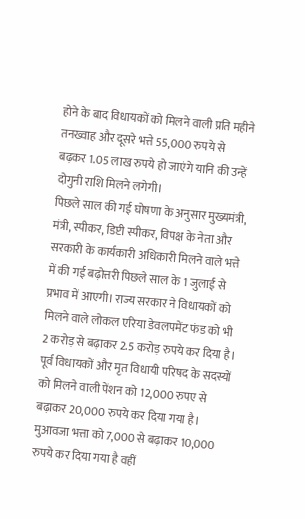होने के बाद विधायकों को मिलने वाली प्रति महीने तनख्वाह और दूसरे भत्ते 55,000 रुपये से बढ़कर 1.05 लाख रुपये हो जाएंगे यानि की उन्हें दोगुनी राशि मिलने लगेगी।
पिछले साल की गई घोषणा के अनुसार मुख्यमंत्री, मंत्री, स्पीकर, डिप्टी स्पीकर, विपक्ष के नेता और सरकारी के कार्यकारी अधिकारी मिलने वाले भत्ते में की गई बढ़ोत्तरी पिछले साल के 1 जुलाई से प्रभाव में आएगी। राज्य सरकार ने विधायकों को मिलने वाले लोकल एरिया डेवलपमेंट फंड को भी 2 करोड़ से बढ़ाकर 2.5 करोड़ रुपये कर दिया है। पूर्व विधायकों और मृत विधायी परिषद के सदस्यों को मिलने वाली पेंशन को 12,000 रुपए से बढ़ाकर 20,000 रुपये कर दिया गया है।
मुआवजा भत्ता को 7,000 से बढ़ाकर 10,000 रुपये कर दिया गया है वहीं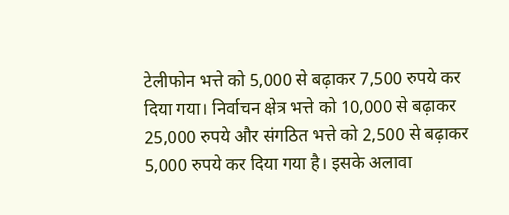टेलीफोन भत्ते को 5,000 से बढ़ाकर 7,500 रुपये कर दिया गया। निर्वाचन क्षेत्र भत्ते को 10,000 से बढ़ाकर 25,000 रुपये और संगठित भत्ते को 2,500 से बढ़ाकर 5,000 रुपये कर दिया गया है। इसके अलावा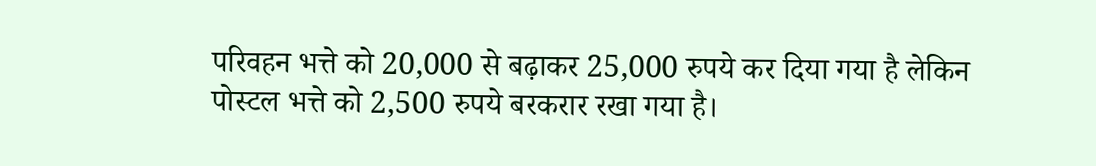परिवहन भत्ते को 20,000 से बढ़ाकर 25,000 रुपये कर दिया गया है लेकिन पोस्टल भत्ते को 2,500 रुपये बरकरार रखा गया है।